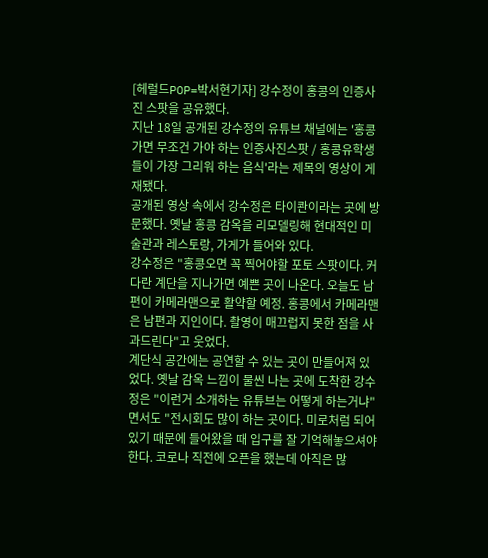[헤럴드POP=박서현기자] 강수정이 홍콩의 인증사진 스팟을 공유했다.
지난 18일 공개된 강수정의 유튜브 채널에는 '홍콩가면 무조건 가야 하는 인증사진스팟 / 홍콩유학생들이 가장 그리워 하는 음식'라는 제목의 영상이 게재됐다.
공개된 영상 속에서 강수정은 타이콴이라는 곳에 방문했다. 옛날 홍콩 감옥을 리모델링해 현대적인 미술관과 레스토랑, 가게가 들어와 있다.
강수정은 "홍콩오면 꼭 찍어야할 포토 스팟이다. 커다란 계단을 지나가면 예쁜 곳이 나온다. 오늘도 남편이 카메라맨으로 활약할 예정. 홍콩에서 카메라맨은 남편과 지인이다. 촬영이 매끄럽지 못한 점을 사과드린다"고 웃었다.
계단식 공간에는 공연할 수 있는 곳이 만들어져 있었다. 옛날 감옥 느낌이 물씬 나는 곳에 도착한 강수정은 "이런거 소개하는 유튜브는 어떻게 하는거냐"면서도 "전시회도 많이 하는 곳이다. 미로처럼 되어 있기 때문에 들어왔을 때 입구를 잘 기억해놓으셔야 한다. 코로나 직전에 오픈을 했는데 아직은 많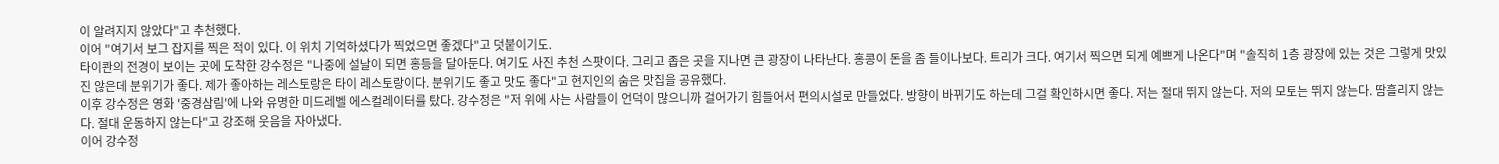이 알려지지 않았다"고 추천했다.
이어 "여기서 보그 잡지를 찍은 적이 있다. 이 위치 기억하셨다가 찍었으면 좋겠다"고 덧붙이기도.
타이콴의 전경이 보이는 곳에 도착한 강수정은 "나중에 설날이 되면 홍등을 달아둔다. 여기도 사진 추천 스팟이다. 그리고 좁은 곳을 지나면 큰 광장이 나타난다. 홍콩이 돈을 좀 들이나보다. 트리가 크다. 여기서 찍으면 되게 예쁘게 나온다"며 "솔직히 1층 광장에 있는 것은 그렇게 맛있진 않은데 분위기가 좋다. 제가 좋아하는 레스토랑은 타이 레스토랑이다. 분위기도 좋고 맛도 좋다"고 현지인의 숨은 맛집을 공유했다.
이후 강수정은 영화 '중경삼림'에 나와 유명한 미드레벨 에스컬레이터를 탔다. 강수정은 "저 위에 사는 사람들이 언덕이 많으니까 걸어가기 힘들어서 편의시설로 만들었다. 방향이 바뀌기도 하는데 그걸 확인하시면 좋다. 저는 절대 뛰지 않는다. 저의 모토는 뛰지 않는다. 땀흘리지 않는다. 절대 운동하지 않는다"고 강조해 웃음을 자아냈다.
이어 강수정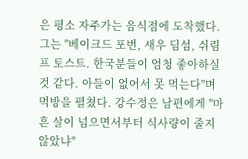은 평소 자주가는 음식점에 도착했다. 그는 "베이크드 포번, 새우 딤섬, 쉬림프 토스트. 한국분들이 엄청 좋아하실 것 같다. 아들이 없어서 못 먹는다"며 먹방을 펼쳤다. 강수정은 남편에게 "마흔 살이 넘으면서부터 식사량이 줄지 않았냐"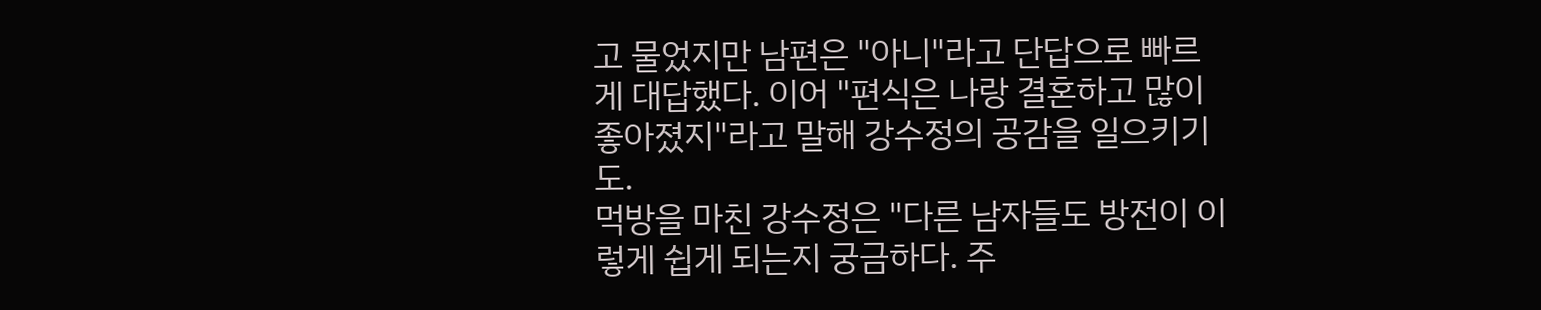고 물었지만 남편은 "아니"라고 단답으로 빠르게 대답했다. 이어 "편식은 나랑 결혼하고 많이 좋아졌지"라고 말해 강수정의 공감을 일으키기도.
먹방을 마친 강수정은 "다른 남자들도 방전이 이렇게 쉽게 되는지 궁금하다. 주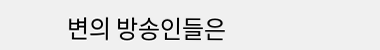변의 방송인들은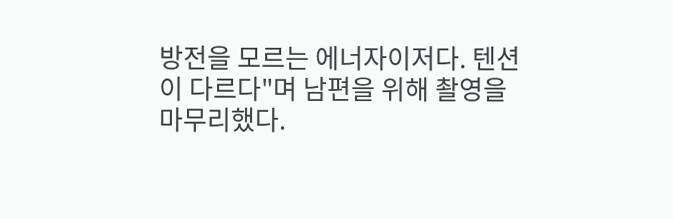방전을 모르는 에너자이저다. 텐션이 다르다"며 남편을 위해 촬영을 마무리했다.